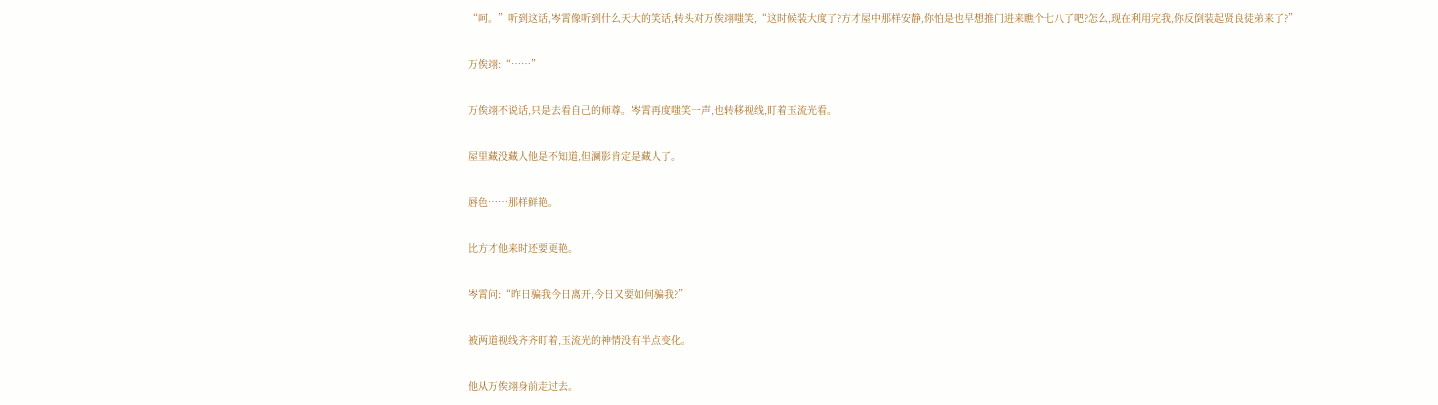“呵。”听到这话,岑霄像听到什么天大的笑话,转头对万俟翊嗤笑,“这时候装大度了?方才屋中那样安静,你怕是也早想推门进来瞧个七八了吧?怎么,现在利用完我,你反倒装起贤良徒弟来了?”

万俟翊:“……”

万俟翊不说话,只是去看自己的师尊。岑霄再度嗤笑一声,也转移视线,盯着玉流光看。

屋里藏没藏人他是不知道,但澜影肯定是藏人了。

唇色……那样鲜艳。

比方才他来时还要更艳。

岑霄问:“昨日骗我今日离开,今日又要如何骗我?”

被两道视线齐齐盯着,玉流光的神情没有半点变化。

他从万俟翊身前走过去。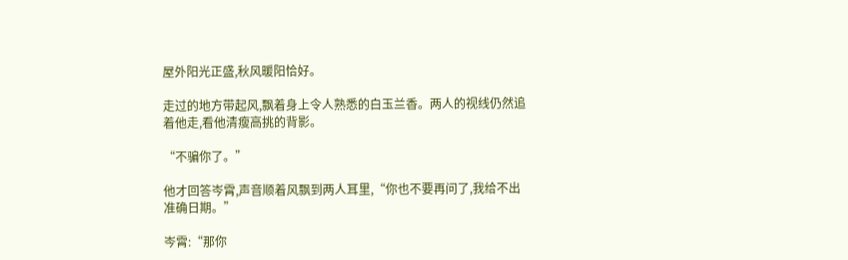屋外阳光正盛,秋风暖阳恰好。

走过的地方带起风,飘着身上令人熟悉的白玉兰香。两人的视线仍然追着他走,看他清瘦高挑的背影。

“不骗你了。”

他才回答岑霄,声音顺着风飘到两人耳里,“你也不要再问了,我给不出准确日期。”

岑霄:“那你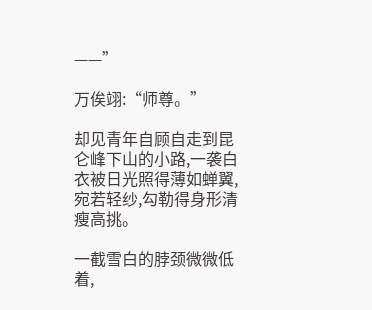——”

万俟翊:“师尊。”

却见青年自顾自走到昆仑峰下山的小路,一袭白衣被日光照得薄如蝉翼,宛若轻纱,勾勒得身形清瘦高挑。

一截雪白的脖颈微微低着,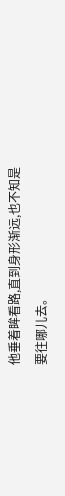他垂着眸看路,直到身形渐远,也不知是要往哪儿去。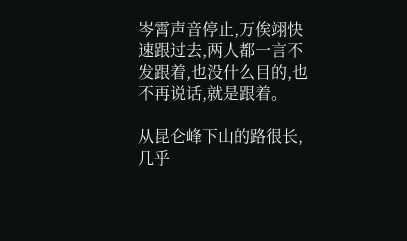岑霄声音停止,万俟翊快速跟过去,两人都一言不发跟着,也没什么目的,也不再说话,就是跟着。

从昆仑峰下山的路很长,几乎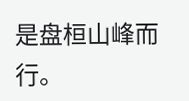是盘桓山峰而行。